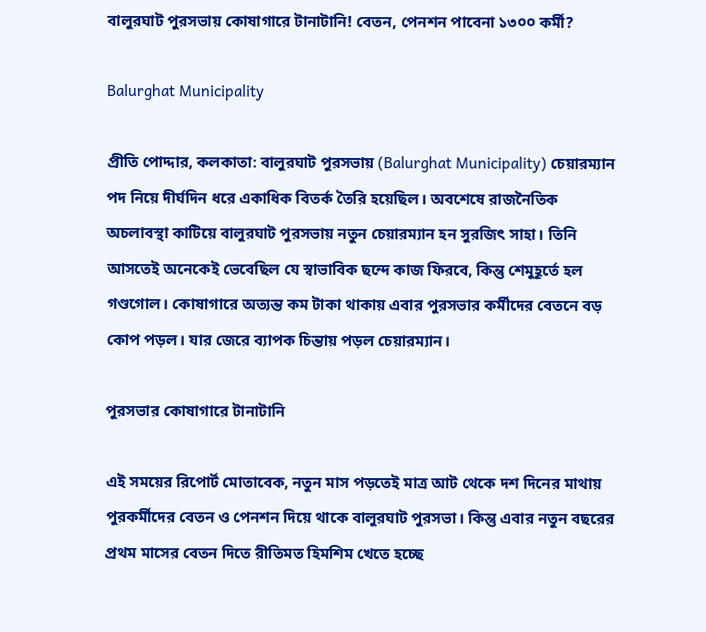বালুরঘাট পুরসভায় কোষাগারে টানাটানি! বেতন, পেনশন পাবেনা ১৩০০ কর্মী?

Balurghat Municipality

প্রীতি পোদ্দার, কলকাতা: বালুরঘাট পুরসভায় (Balurghat Municipality) চেয়ারম্যান পদ নিয়ে দীর্ঘদিন ধরে একাধিক বিতর্ক তৈরি হয়েছিল। অবশেষে রাজনৈতিক অচলাবস্থা কাটিয়ে বালুরঘাট পুরসভায় নতুন চেয়ারম্যান হন সুরজিৎ সাহা। তিনি আসতেই অনেকেই ভেবেছিল যে স্বাভাবিক ছন্দে কাজ ফিরবে, কিন্তু শেমুহূর্তে হল গণ্ডগোল। কোষাগারে অত্যন্ত কম টাকা থাকায় এবার পুরসভার কর্মীদের বেতনে বড় কোপ পড়ল। যার জেরে ব্যাপক চিন্তায় পড়ল চেয়ারম্যান।

পুরসভার কোষাগারে টানাটানি

এই সময়ের রিপোর্ট মোতাবেক, নতুন মাস পড়তেই মাত্র আট থেকে দশ দিনের মাথায় পুরকর্মীদের বেতন ও পেনশন দিয়ে থাকে বালুরঘাট পুরসভা। কিন্তু এবার নতুন বছরের প্রথম মাসের বেতন দিতে রীতিমত হিমশিম খেতে হচ্ছে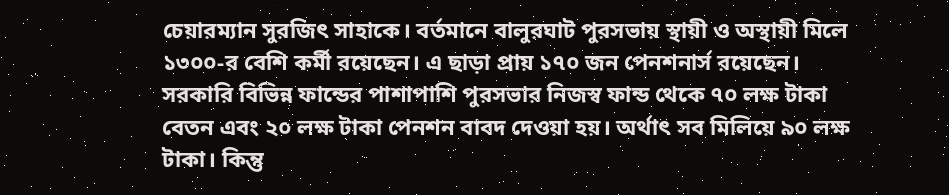চেয়ারম্যান সুরজিৎ সাহাকে। বর্তমানে বালুরঘাট পুরসভায় স্থায়ী ও অস্থায়ী মিলে ১৩০০-র বেশি কর্মী রয়েছেন। এ ছাড়া প্রায় ১৭০ জন পেনশনার্স রয়েছেন। সরকারি বিভিন্ন ফান্ডের পাশাপাশি পুরসভার নিজস্ব ফান্ড থেকে ৭০ লক্ষ টাকা বেতন এবং ২০ লক্ষ টাকা পেনশন বাবদ দেওয়া হয়। অর্থাৎ সব মিলিয়ে ৯০ লক্ষ টাকা। কিন্তু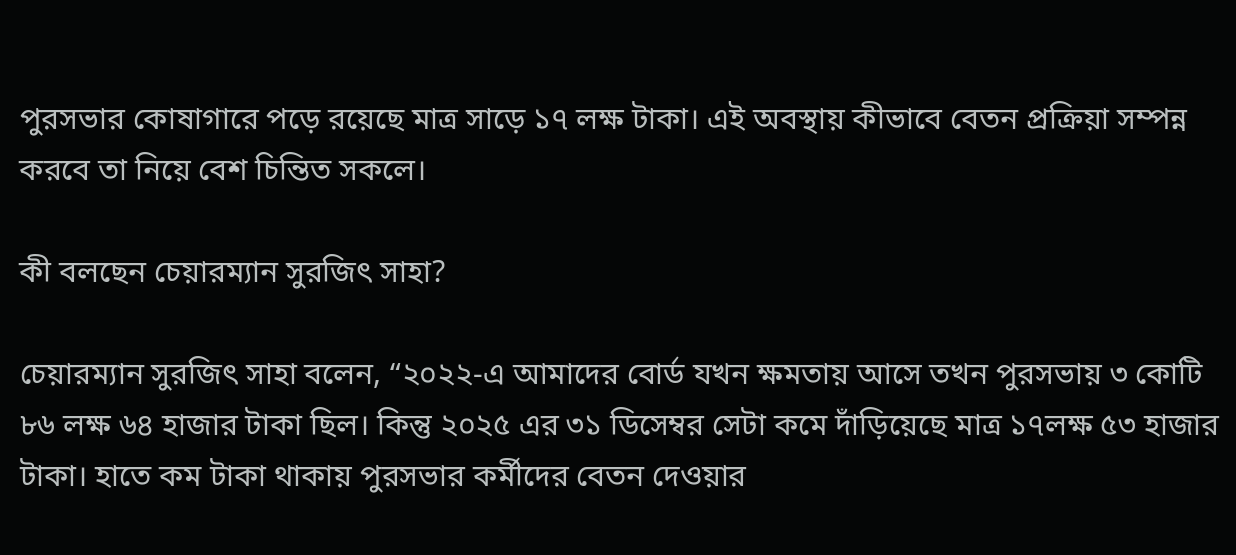পুরসভার কোষাগারে পড়ে রয়েছে মাত্র সাড়ে ১৭ লক্ষ টাকা। এই অবস্থায় কীভাবে বেতন প্রক্রিয়া সম্পন্ন করবে তা নিয়ে বেশ চিন্তিত সকলে।

কী বলছেন চেয়ারম্যান সুরজিৎ সাহা?

চেয়ারম্যান সুরজিৎ সাহা বলেন, “২০২২-এ আমাদের বোর্ড যখন ক্ষমতায় আসে তখন পুরসভায় ৩ কোটি ৮৬ লক্ষ ৬৪ হাজার টাকা ছিল। কিন্তু ২০২৫ এর ৩১ ডিসেম্বর সেটা কমে দাঁড়িয়েছে মাত্র ১৭লক্ষ ৫৩ হাজার টাকা। হাতে কম টাকা থাকায় পুরসভার কর্মীদের বেতন দেওয়ার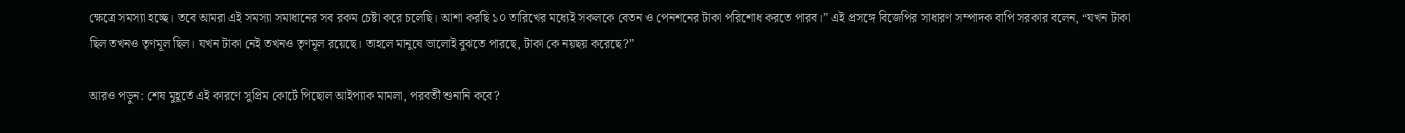ক্ষেত্রে সমস্যা হচ্ছে। তবে আমরা এই সমস্যা সমাধানের সব রকম চেষ্টা করে চলেছি। আশা করছি ১০ তারিখের মধ্যেই সকলকে বেতন ও পেনশনের টাকা পরিশোধ করতে পারব।” এই প্রসঙ্গে বিজেপির সাধারণ সম্পাদক বাপি সরকার বলেন, “যখন টাকা ছিল তখনও তৃণমূল ছিল। যখন টাকা নেই তখনও তৃণমূল রয়েছে। তাহলে মানুষে ভালোই বুঝতে পারছে, টাকা কে নয়ছয় করেছে?”

আরও পড়ুন: শেষ মুহূর্তে এই কারণে সুপ্রিম কোর্টে পিছোল আইপ্যাক মামলা, পরবর্তী শুনানি কবে?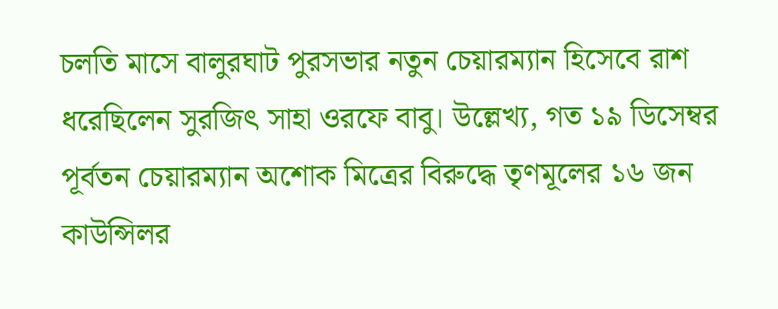চলতি মাসে বালুরঘাট পুরসভার নতুন চেয়ারম্যান হিসেবে রাশ ধরেছিলেন সুরজিৎ সাহা ওরফে বাবু। উল্লেখ্য, গত ১৯ ডিসেম্বর পূর্বতন চেয়ারম্যান অশোক মিত্রের বিরুদ্ধে তৃণমূলের ১৬ জন কাউন্সিলর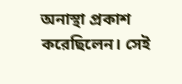অনাস্থা প্রকাশ করেছিলেন। সেই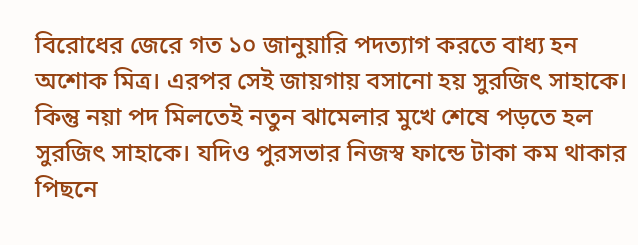বিরোধের জেরে গত ১০ জানুয়ারি পদত্যাগ করতে বাধ্য হন অশোক মিত্র। এরপর সেই জায়গায় বসানো হয় সুরজিৎ সাহাকে। কিন্তু নয়া পদ মিলতেই নতুন ঝামেলার মুখে শেষে পড়তে হল সুরজিৎ সাহাকে। যদিও পুরসভার নিজস্ব ফান্ডে টাকা কম থাকার পিছনে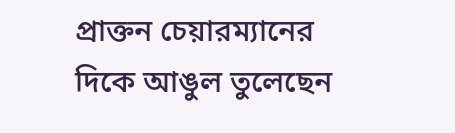প্রাক্তন চেয়ারম্যানের দিকে আঙুল তুলেছেন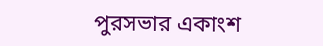পুরসভার একাংশ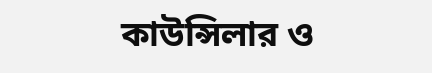কাউন্সিলার ও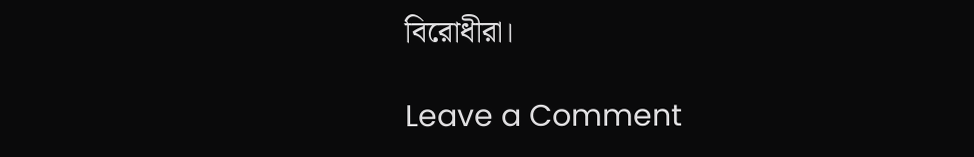বিরোধীরা।

Leave a Comment